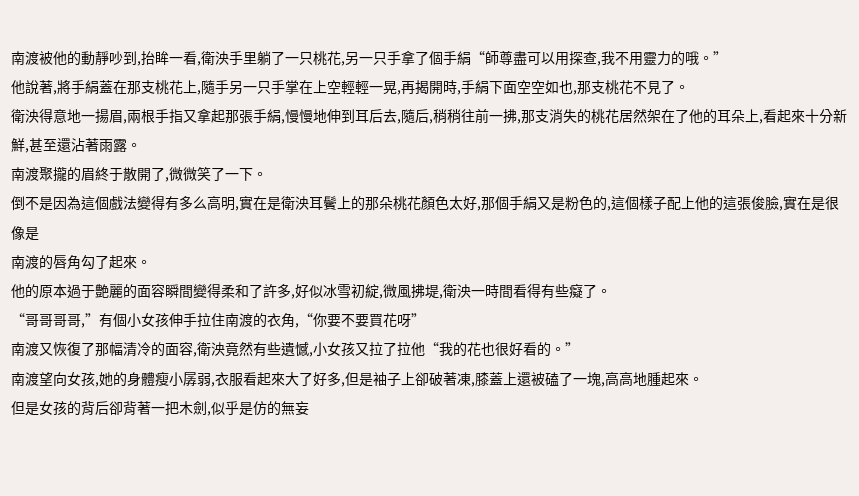南渡被他的動靜吵到,抬眸一看,衛泱手里躺了一只桃花,另一只手拿了個手絹“師尊盡可以用探查,我不用靈力的哦。”
他說著,將手絹蓋在那支桃花上,隨手另一只手掌在上空輕輕一晃,再揭開時,手絹下面空空如也,那支桃花不見了。
衛泱得意地一揚眉,兩根手指又拿起那張手絹,慢慢地伸到耳后去,隨后,稍稍往前一拂,那支消失的桃花居然架在了他的耳朵上,看起來十分新鮮,甚至還沾著雨露。
南渡聚攏的眉終于散開了,微微笑了一下。
倒不是因為這個戲法變得有多么高明,實在是衛泱耳鬢上的那朵桃花顏色太好,那個手絹又是粉色的,這個樣子配上他的這張俊臉,實在是很像是
南渡的唇角勾了起來。
他的原本過于艶麗的面容瞬間變得柔和了許多,好似冰雪初綻,微風拂堤,衛泱一時間看得有些癡了。
“哥哥哥哥,”有個小女孩伸手拉住南渡的衣角,“你要不要買花呀”
南渡又恢復了那幅清冷的面容,衛泱竟然有些遺憾,小女孩又拉了拉他“我的花也很好看的。”
南渡望向女孩,她的身體瘦小孱弱,衣服看起來大了好多,但是袖子上卻破著凍,膝蓋上還被磕了一塊,高高地腫起來。
但是女孩的背后卻背著一把木劍,似乎是仿的無妄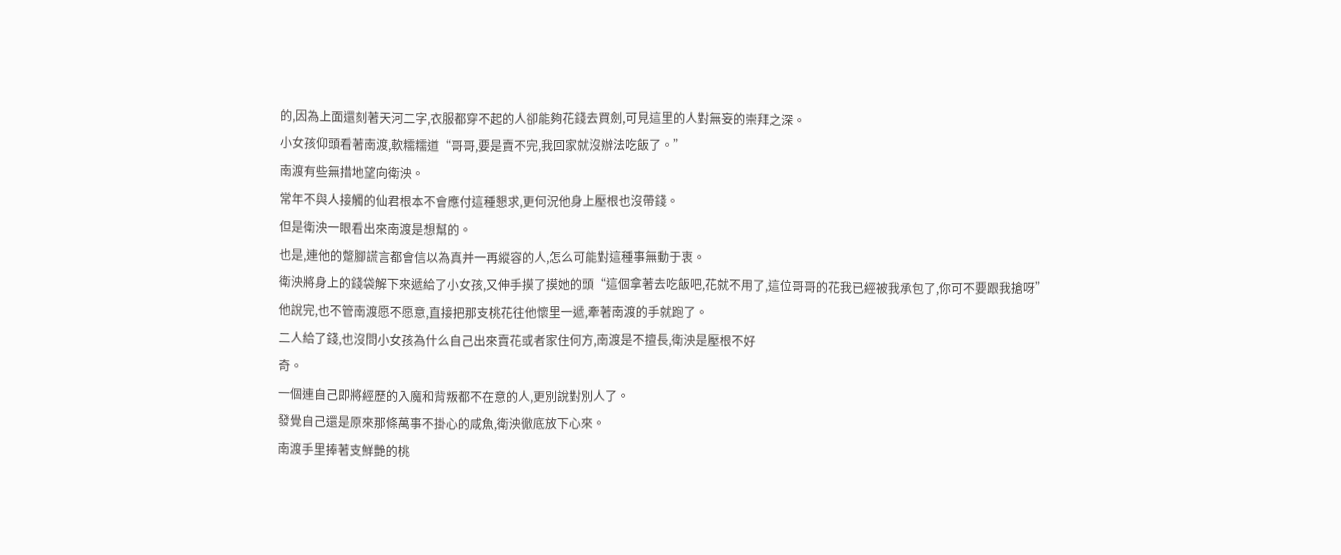的,因為上面還刻著天河二字,衣服都穿不起的人卻能夠花錢去買劍,可見這里的人對無妄的崇拜之深。
小女孩仰頭看著南渡,軟糯糯道“哥哥,要是賣不完,我回家就沒辦法吃飯了。”
南渡有些無措地望向衛泱。
常年不與人接觸的仙君根本不會應付這種懇求,更何況他身上壓根也沒帶錢。
但是衛泱一眼看出來南渡是想幫的。
也是,連他的蹩腳謊言都會信以為真并一再縱容的人,怎么可能對這種事無動于衷。
衛泱將身上的錢袋解下來遞給了小女孩,又伸手摸了摸她的頭“這個拿著去吃飯吧,花就不用了,這位哥哥的花我已經被我承包了,你可不要跟我搶呀”
他說完,也不管南渡愿不愿意,直接把那支桃花往他懷里一遞,牽著南渡的手就跑了。
二人給了錢,也沒問小女孩為什么自己出來賣花或者家住何方,南渡是不擅長,衛泱是壓根不好
奇。
一個連自己即將經歷的入魔和背叛都不在意的人,更別說對別人了。
發覺自己還是原來那條萬事不掛心的咸魚,衛泱徹底放下心來。
南渡手里捧著支鮮艷的桃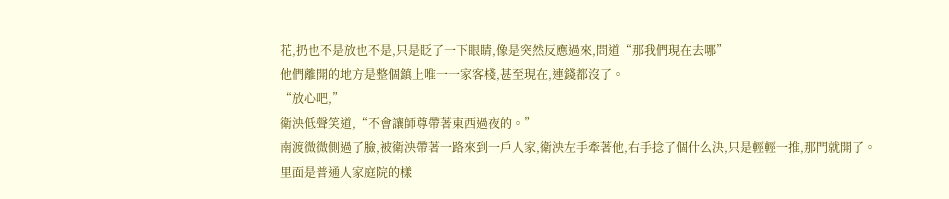花,扔也不是放也不是,只是眨了一下眼睛,像是突然反應過來,問道“那我們現在去哪”
他們離開的地方是整個鎮上唯一一家客棧,甚至現在,連錢都沒了。
“放心吧,”
衛泱低聲笑道,“不會讓師尊帶著東西過夜的。”
南渡微微側過了臉,被衛泱帶著一路來到一戶人家,衛泱左手牽著他,右手捻了個什么決,只是輕輕一推,那門就開了。
里面是普通人家庭院的樣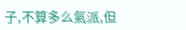子,不算多么氣派,但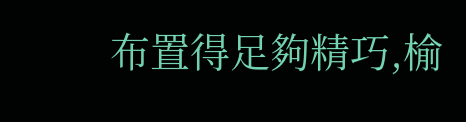布置得足夠精巧,榆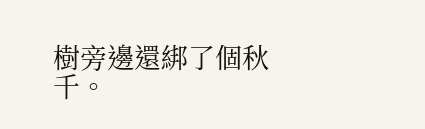樹旁邊還綁了個秋千。